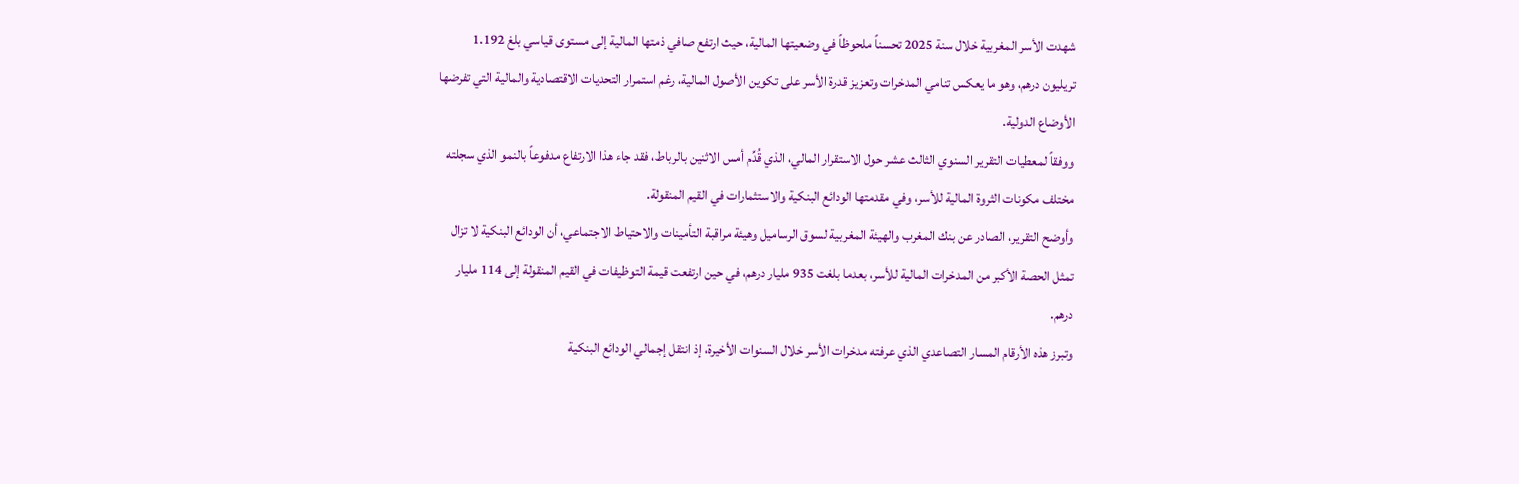شهدت الأسر المغربية خلال سنة 2025 تحسناً ملحوظاً في وضعيتها المالية، حيث ارتفع صافي ذمتها المالية إلى مستوى قياسي بلغ 1.192 تريليون درهم، وهو ما يعكس تنامي المدخرات وتعزيز قدرة الأسر على تكوين الأصول المالية، رغم استمرار التحديات الاقتصادية والمالية التي تفرضها الأوضاع الدولية.
ووفقاً لمعطيات التقرير السنوي الثالث عشر حول الاستقرار المالي، الذي قُدِّم أمس الاثنين بالرباط، فقد جاء هذا الارتفاع مدفوعاً بالنمو الذي سجلته مختلف مكونات الثروة المالية للأسر، وفي مقدمتها الودائع البنكية والاستثمارات في القيم المنقولة.
وأوضح التقرير، الصادر عن بنك المغرب والهيئة المغربية لسوق الرساميل وهيئة مراقبة التأمينات والاحتياط الاجتماعي، أن الودائع البنكية لا تزال تمثل الحصة الأكبر من المدخرات المالية للأسر، بعدما بلغت 935 مليار درهم، في حين ارتفعت قيمة التوظيفات في القيم المنقولة إلى 114 مليار درهم.
وتبرز هذه الأرقام المسار التصاعدي الذي عرفته مدخرات الأسر خلال السنوات الأخيرة، إذ انتقل إجمالي الودائع البنكية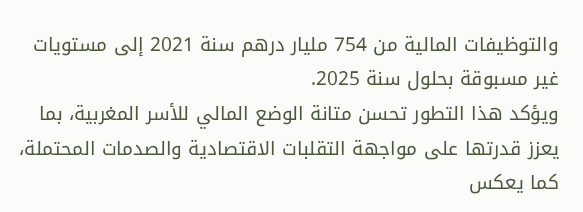والتوظيفات المالية من 754 مليار درهم سنة 2021 إلى مستويات غير مسبوقة بحلول سنة 2025.
ويؤكد هذا التطور تحسن متانة الوضع المالي للأسر المغربية، بما يعزز قدرتها على مواجهة التقلبات الاقتصادية والصدمات المحتملة، كما يعكس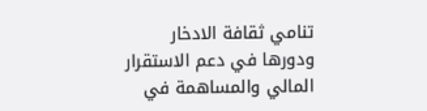تنامي ثقافة الادخار ودورها في دعم الاستقرار المالي والمساهمة في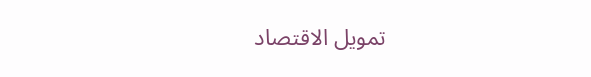تمويل الاقتصاد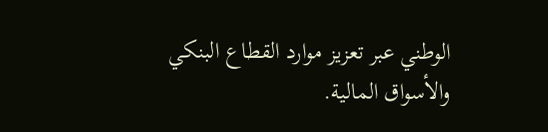الوطني عبر تعزيز موارد القطاع البنكي والأسواق المالية.